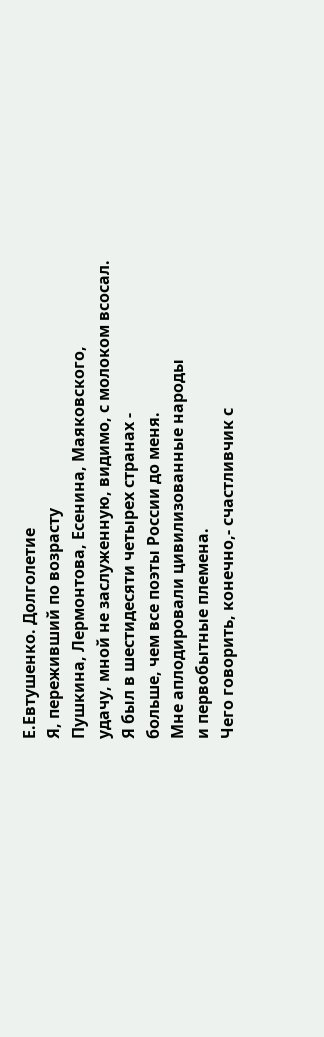Е.Евтушенко. Долголетие
Я, переживший по возрасту
Пушкина, Лермонтова, Есенина, Маяковского,
удачу, мной не заслуженную, видимо, с молоком всосал.
Я был в шестидесяти четырех странах -
больше, чем все поэты России до меня.
Мне аплодировали цивилизованные народы
и первобытные племена.
Чего говорить, конечно,- счастливчик с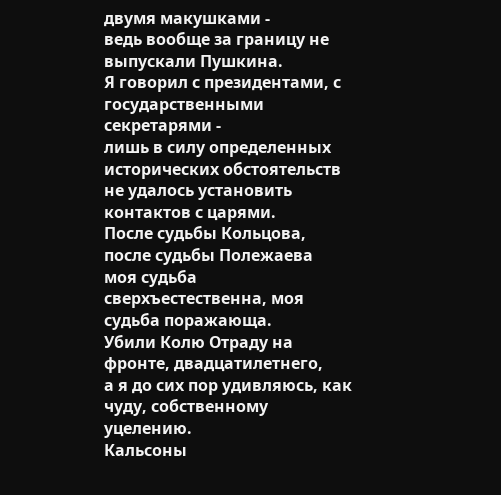двумя макушками -
ведь вообще за границу не выпускали Пушкина.
Я говорил с президентами, с государственными секретарями -
лишь в силу определенных исторических обстоятельств
не удалось установить контактов с царями.
После судьбы Кольцова, после судьбы Полежаева
моя судьба сверхъестественна, моя судьба поражающа.
Убили Колю Отраду на фронте, двадцатилетнего,
а я до сих пор удивляюсь, как чуду, собственному уцелению.
Кальсоны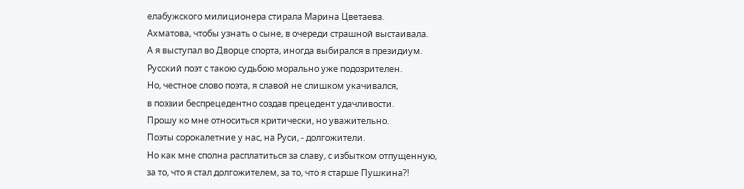елабужского милиционера стирала Марина Цветаева.
Ахматова, чтобы узнать о сыне, в очереди страшной выстаивала.
А я выступал во Дворце спорта, иногда выбирался в президиум.
Русский поэт с такою судьбою морально уже подозрителен.
Но, честное слово поэта, я славой не слишком укачивался,
в поэзии беспрецедентно создав прецедент удачливости.
Прошу ко мне относиться критически, но уважительно.
Поэты сорокалетние у нас, на Руси, - долгожители.
Но как мне сполна расплатиться за славу, с избытком отпущенную,
за то, что я стал долгожителем, за то, что я старше Пушкина?!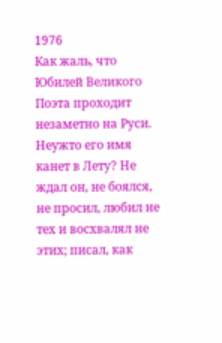1976
Как жаль, что Юбилей Великого Поэта проходит незаметно на Руси. Неужто его имя канет в Лету? Не ждал он, не боялся, не просил, любил не тех и восхвалял не этих; писал, как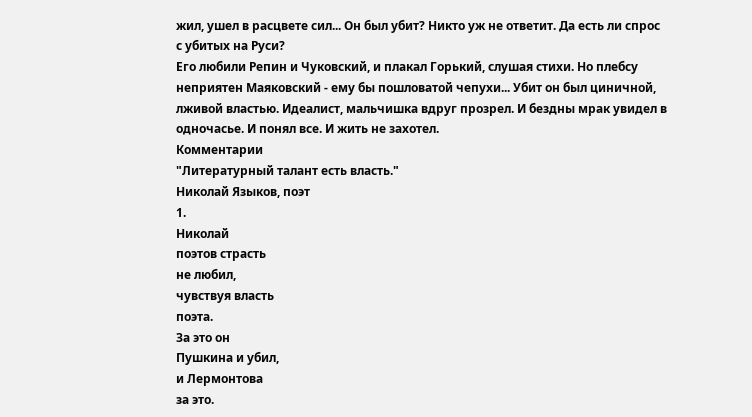жил, ушел в расцвете сил... Он был убит? Никто уж не ответит. Да есть ли спрос с убитых на Руси?
Его любили Репин и Чуковский, и плакал Горький, слушая стихи. Но плебсу неприятен Маяковский - ему бы пошловатой чепухи... Убит он был циничной, лживой властью. Идеалист, мальчишка вдруг прозрел. И бездны мрак увидел в одночасье. И понял все. И жить не захотел.
Комментарии
"Литературный талант есть власть."
Николай Языков, поэт
1.
Николай
поэтов страсть
не любил,
чувствуя власть
поэта.
За это он
Пушкина и убил,
и Лермонтова
за это.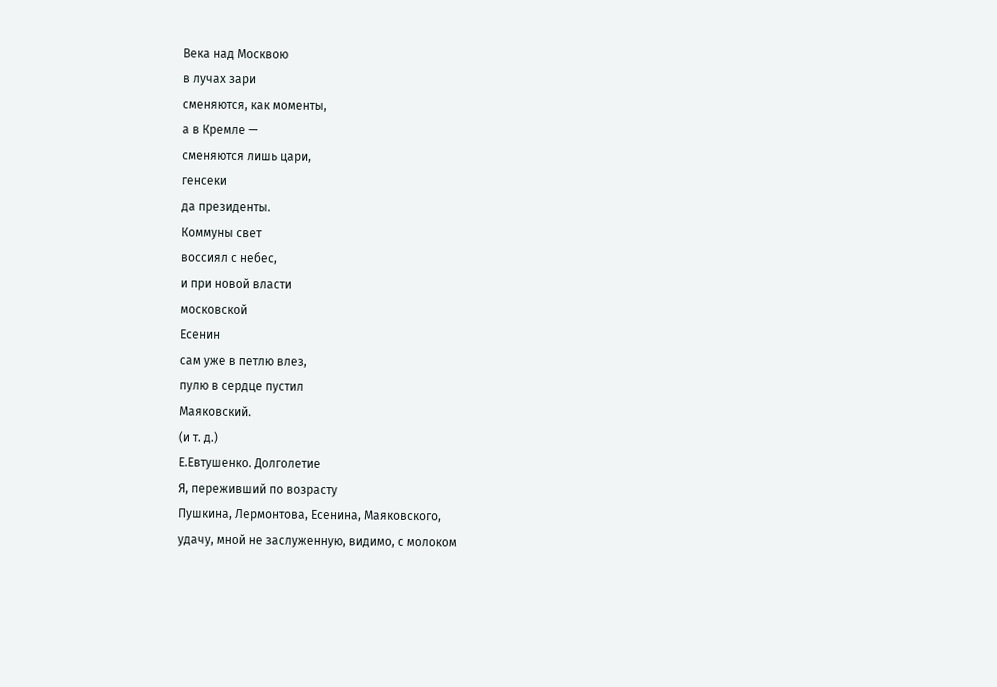Века над Москвою
в лучах зари
сменяются, как моменты,
а в Кремле —
сменяются лишь цари,
генсеки
да президенты.
Коммуны свет
воссиял с небес,
и при новой власти
московской
Есенин
cам уже в петлю влез,
пулю в сердце пустил
Маяковский.
(и т. д.)
Е.Евтушенко. Долголетие
Я, переживший по возрасту
Пушкина, Лермонтова, Есенина, Маяковского,
удачу, мной не заслуженную, видимо, с молоком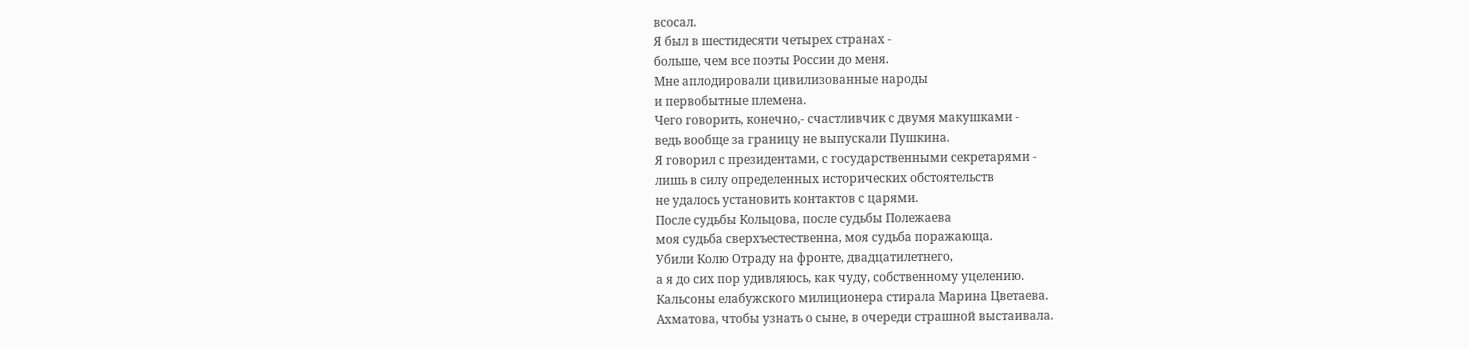всосал.
Я был в шестидесяти четырех странах -
больше, чем все поэты России до меня.
Мне аплодировали цивилизованные народы
и первобытные племена.
Чего говорить, конечно,- счастливчик с двумя макушками -
ведь вообще за границу не выпускали Пушкина.
Я говорил с президентами, с государственными секретарями -
лишь в силу определенных исторических обстоятельств
не удалось установить контактов с царями.
После судьбы Кольцова, после судьбы Полежаева
моя судьба сверхъестественна, моя судьба поражающа.
Убили Колю Отраду на фронте, двадцатилетнего,
а я до сих пор удивляюсь, как чуду, собственному уцелению.
Кальсоны елабужского милиционера стирала Марина Цветаева.
Ахматова, чтобы узнать о сыне, в очереди страшной выстаивала.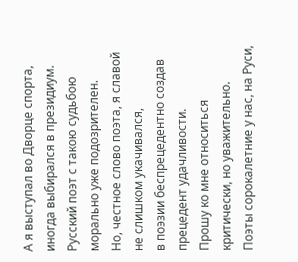А я выступал во Дворце спорта, иногда выбирался в президиум.
Русский поэт с такою судьбою морально уже подозрителен.
Но, честное слово поэта, я славой не слишком укачивался,
в поэзии беспрецедентно создав прецедент удачливости.
Прошу ко мне относиться критически, но уважительно.
Поэты сорокалетние у нас, на Руси,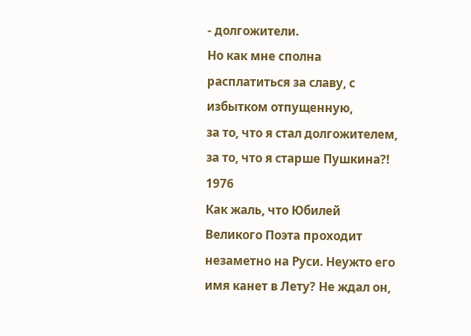- долгожители.
Но как мне сполна расплатиться за славу, с избытком отпущенную,
за то, что я стал долгожителем, за то, что я старше Пушкина?!
1976
Как жаль, что Юбилей Великого Поэта проходит незаметно на Руси. Неужто его имя канет в Лету? Не ждал он,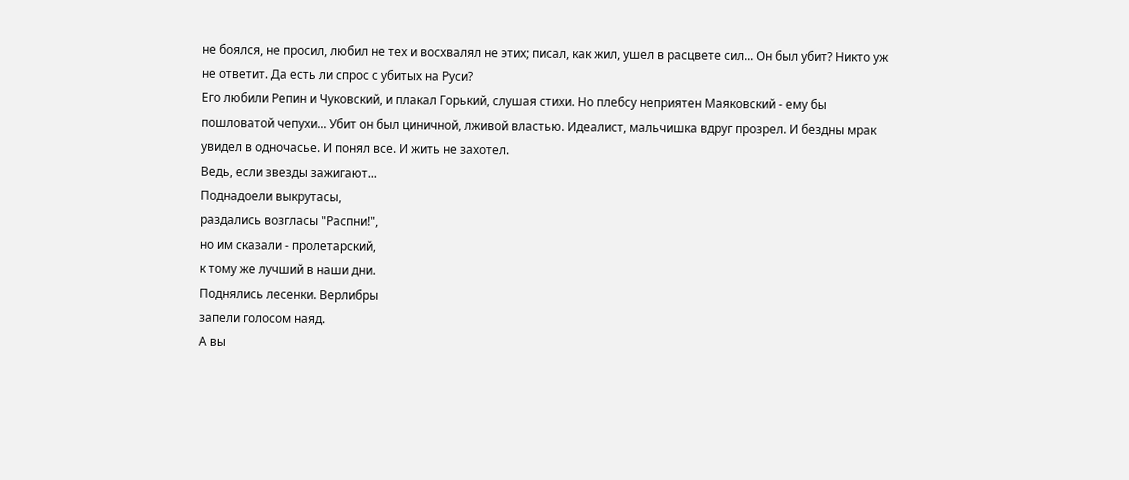не боялся, не просил, любил не тех и восхвалял не этих; писал, как жил, ушел в расцвете сил... Он был убит? Никто уж не ответит. Да есть ли спрос с убитых на Руси?
Его любили Репин и Чуковский, и плакал Горький, слушая стихи. Но плебсу неприятен Маяковский - ему бы пошловатой чепухи... Убит он был циничной, лживой властью. Идеалист, мальчишка вдруг прозрел. И бездны мрак увидел в одночасье. И понял все. И жить не захотел.
Ведь, если звезды зажигают...
Поднадоели выкрутасы,
раздались возгласы "Распни!",
но им сказали - пролетарский,
к тому же лучший в наши дни.
Поднялись лесенки. Верлибры
запели голосом наяд.
А вы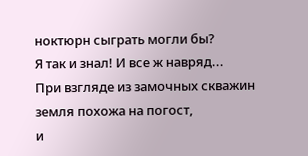ноктюрн сыграть могли бы?
Я так и знал! И все ж навряд...
При взгляде из замочных скважин
земля похожа на погост,
и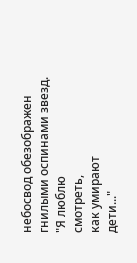небосвод обезображен
гнилыми оспинами звезд.
"Я люблю
смотреть,
как умирают
дети..."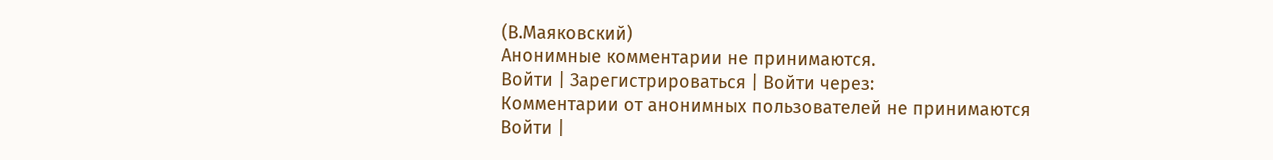(В.Маяковский)
Анонимные комментарии не принимаются.
Войти | Зарегистрироваться | Войти через:
Комментарии от анонимных пользователей не принимаются
Войти |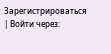Зарегистрироваться | Войти через: